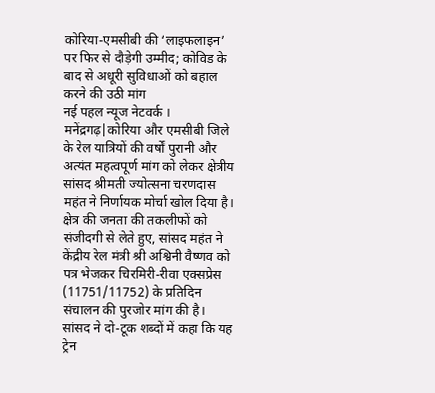कोरिया-एमसीबी की ‘लाइफलाइन’ पर फिर से दौड़ेगी उम्मीद; कोविड के बाद से अधूरी सुविधाओं को बहाल करने की उठी मांग
नई पहल न्यूज नेटवर्क । मनेंद्रगढ़|कोरिया और एमसीबी जिले के रेल यात्रियों की वर्षों पुरानी और अत्यंत महत्वपूर्ण मांग को लेकर क्षेत्रीय सांसद श्रीमती ज्योत्सना चरणदास महंत ने निर्णायक मोर्चा खोल दिया है। क्षेत्र की जनता की तकलीफों को संजीदगी से लेते हुए, सांसद महंत ने केंद्रीय रेल मंत्री श्री अश्विनी वैष्णव को पत्र भेजकर चिरमिरी-रीवा एक्सप्रेस (11751/11752) के प्रतिदिन संचालन की पुरजोर मांग की है।
सांसद ने दो-टूक शब्दों में कहा कि यह ट्रेन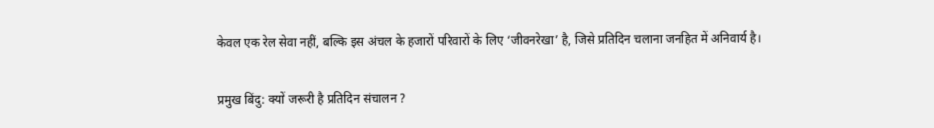केवल एक रेल सेवा नहीं, बल्कि इस अंचल के हजारों परिवारों के लिए ‘जीवनरेखा’ है, जिसे प्रतिदिन चलाना जनहित में अनिवार्य है।

प्रमुख बिंदु: क्यों जरूरी है प्रतिदिन संचालन ?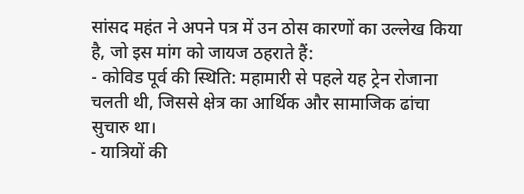सांसद महंत ने अपने पत्र में उन ठोस कारणों का उल्लेख किया है, जो इस मांग को जायज ठहराते हैं:
- कोविड पूर्व की स्थिति: महामारी से पहले यह ट्रेन रोजाना चलती थी, जिससे क्षेत्र का आर्थिक और सामाजिक ढांचा सुचारु था।
- यात्रियों की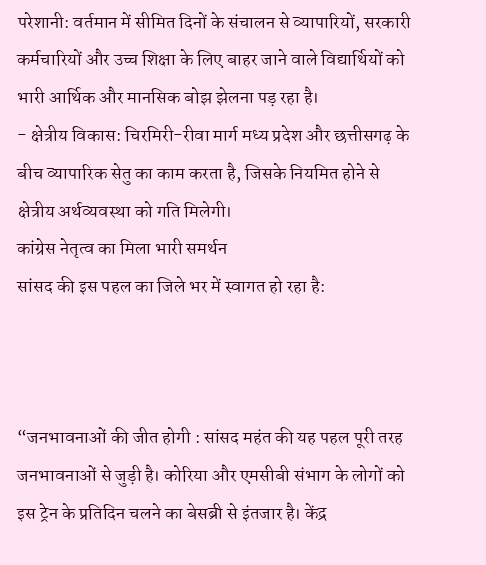परेशानी: वर्तमान में सीमित दिनों के संचालन से व्यापारियों, सरकारी कर्मचारियों और उच्च शिक्षा के लिए बाहर जाने वाले विद्यार्थियों को भारी आर्थिक और मानसिक बोझ झेलना पड़ रहा है।
- क्षेत्रीय विकास: चिरमिरी-रीवा मार्ग मध्य प्रदेश और छत्तीसगढ़ के बीच व्यापारिक सेतु का काम करता है, जिसके नियमित होने से क्षेत्रीय अर्थव्यवस्था को गति मिलेगी।
कांग्रेस नेतृत्व का मिला भारी समर्थन
सांसद की इस पहल का जिले भर में स्वागत हो रहा है:



“जनभावनाओं की जीत होगी : सांसद महंत की यह पहल पूरी तरह जनभावनाओं से जुड़ी है। कोरिया और एमसीबी संभाग के लोगों को इस ट्रेन के प्रतिदिन चलने का बेसब्री से इंतजार है। केंद्र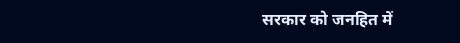सरकार को जनहित में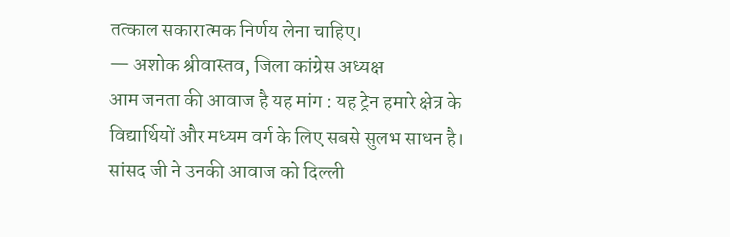तत्काल सकारात्मक निर्णय लेना चाहिए।
— अशोक श्रीवास्तव, जिला कांग्रेस अध्यक्ष
आम जनता की आवाज है यह मांग : यह ट्रेन हमारे क्षेत्र के विद्यार्थियों और मध्यम वर्ग के लिए सबसे सुलभ साधन है। सांसद जी ने उनकी आवाज को दिल्ली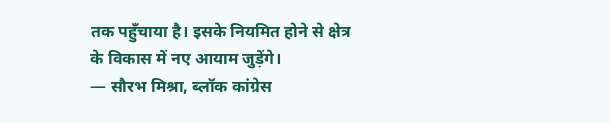तक पहुँचाया है। इसके नियमित होने से क्षेत्र के विकास में नए आयाम जुड़ेंगे।
— सौरभ मिश्रा, ब्लॉक कांग्रेस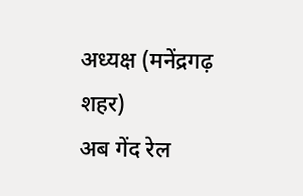अध्यक्ष (मनेंद्रगढ़ शहर)
अब गेंद रेल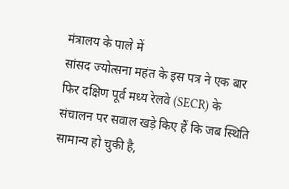मंत्रालय के पाले में
सांसद ज्योत्सना महंत के इस पत्र ने एक बार फिर दक्षिण पूर्व मध्य रेलवे (SECR) के संचालन पर सवाल खड़े किए हैं कि जब स्थिति सामान्य हो चुकी है,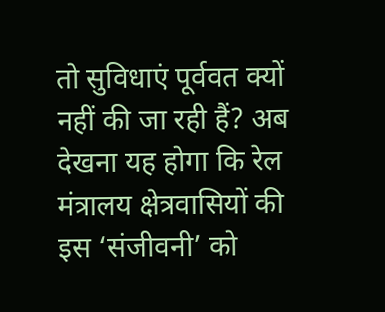तो सुविधाएं पूर्ववत क्यों नहीं की जा रही हैं? अब देखना यह होगा कि रेल मंत्रालय क्षेत्रवासियों की इस ‘संजीवनी’ को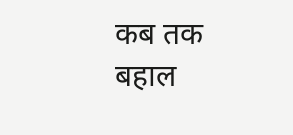कब तक बहाल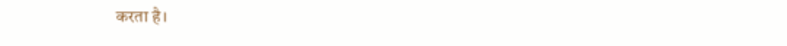करता है।